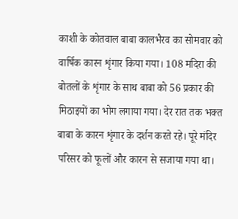काशी के कोतवाल बाबा कालभैरव का सोमवार को वार्षिक कारन शृंगार किया गया। 108 मदिरा की बोतलों के शृंगार के साथ बाबा को 56 प्रकार की मिठाइयों का भोग लगाया गया। देर रात तक भक्त बाबा के कारन शृंगार के दर्शन करते रहे। पूरे मंदिर परिसर को फूलों और कारन से सजाया गया था।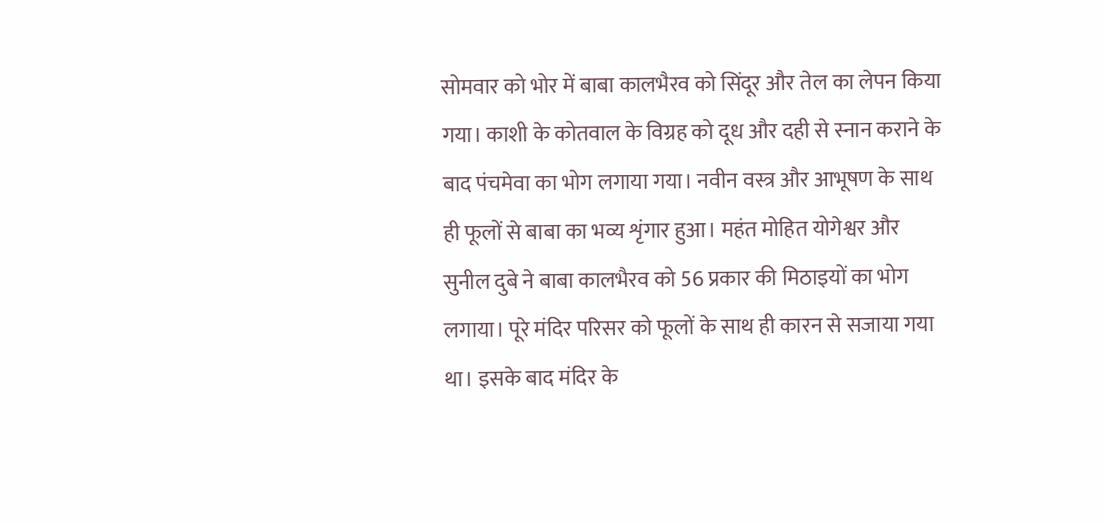सोमवार को भोर में बाबा कालभैरव को सिंदूर और तेल का लेपन किया गया। काशी के कोतवाल के विग्रह को दूध और दही से स्नान कराने के बाद पंचमेवा का भोग लगाया गया। नवीन वस्त्र और आभूषण के साथ ही फूलों से बाबा का भव्य शृंगार हुआ। महंत मोहित योगेश्वर और सुनील दुबे ने बाबा कालभैरव को 56 प्रकार की मिठाइयों का भोग लगाया। पूरे मंदिर परिसर को फूलों के साथ ही कारन से सजाया गया था। इसके बाद मंदिर के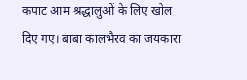कपाट आम श्रद्धालुओं के लिए खोल दिए गए। बाबा कालभैरव का जयकारा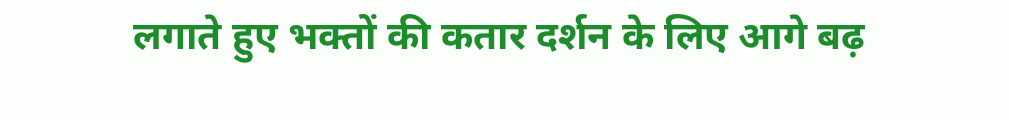लगाते हुए भक्तों की कतार दर्शन के लिए आगे बढ़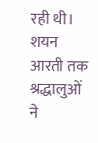रही थी। शयन आरती तक श्रद्धालुओं ने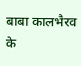बाबा कालभैरव के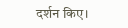दर्शन किए।